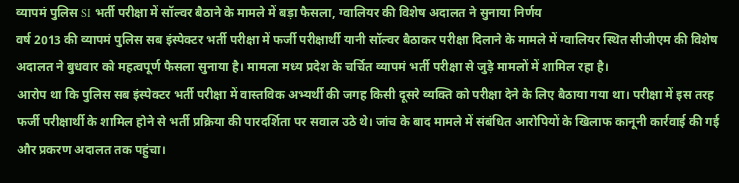व्यापमं पुलिस SI भर्ती परीक्षा में सॉल्वर बैठाने के मामले में बड़ा फैसला, ग्वालियर की विशेष अदालत ने सुनाया निर्णय
वर्ष 2013 की व्यापमं पुलिस सब इंस्पेक्टर भर्ती परीक्षा में फर्जी परीक्षार्थी यानी सॉल्वर बैठाकर परीक्षा दिलाने के मामले में ग्वालियर स्थित सीजीएम की विशेष अदालत ने बुधवार को महत्वपूर्ण फैसला सुनाया है। मामला मध्य प्रदेश के चर्चित व्यापमं भर्ती परीक्षा से जुड़े मामलों में शामिल रहा है।
आरोप था कि पुलिस सब इंस्पेक्टर भर्ती परीक्षा में वास्तविक अभ्यर्थी की जगह किसी दूसरे व्यक्ति को परीक्षा देने के लिए बैठाया गया था। परीक्षा में इस तरह फर्जी परीक्षार्थी के शामिल होने से भर्ती प्रक्रिया की पारदर्शिता पर सवाल उठे थे। जांच के बाद मामले में संबंधित आरोपियों के खिलाफ कानूनी कार्रवाई की गई और प्रकरण अदालत तक पहुंचा।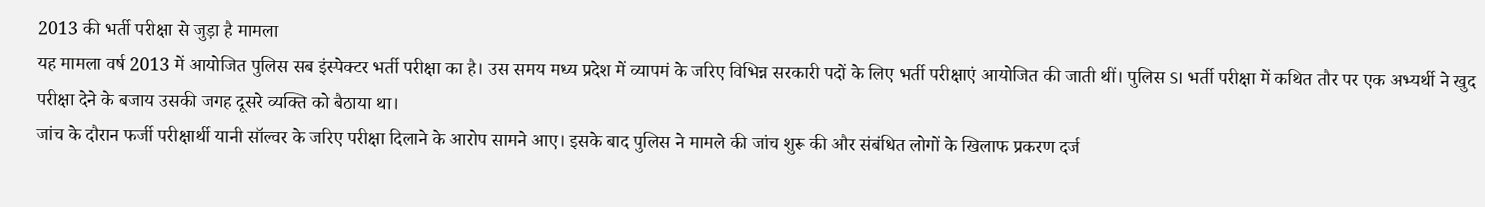2013 की भर्ती परीक्षा से जुड़ा है मामला
यह मामला वर्ष 2013 में आयोजित पुलिस सब इंस्पेक्टर भर्ती परीक्षा का है। उस समय मध्य प्रदेश में व्यापमं के जरिए विभिन्न सरकारी पदों के लिए भर्ती परीक्षाएं आयोजित की जाती थीं। पुलिस SI भर्ती परीक्षा में कथित तौर पर एक अभ्यर्थी ने खुद परीक्षा देने के बजाय उसकी जगह दूसरे व्यक्ति को बैठाया था।
जांच के दौरान फर्जी परीक्षार्थी यानी सॉल्वर के जरिए परीक्षा दिलाने के आरोप सामने आए। इसके बाद पुलिस ने मामले की जांच शुरू की और संबंधित लोगों के खिलाफ प्रकरण दर्ज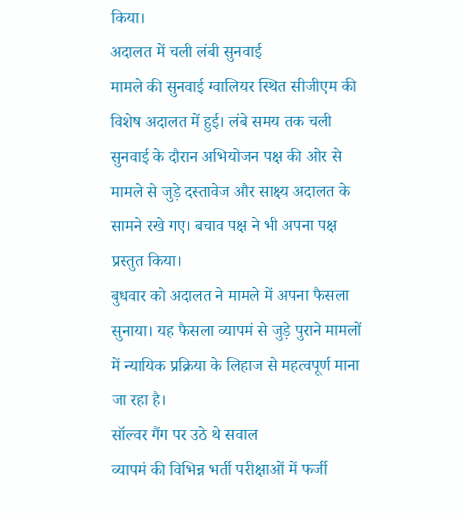किया।
अदालत में चली लंबी सुनवाई
मामले की सुनवाई ग्वालियर स्थित सीजीएम की विशेष अदालत में हुई। लंबे समय तक चली सुनवाई के दौरान अभियोजन पक्ष की ओर से मामले से जुड़े दस्तावेज और साक्ष्य अदालत के सामने रखे गए। बचाव पक्ष ने भी अपना पक्ष प्रस्तुत किया।
बुधवार को अदालत ने मामले में अपना फैसला सुनाया। यह फैसला व्यापमं से जुड़े पुराने मामलों में न्यायिक प्रक्रिया के लिहाज से महत्वपूर्ण माना जा रहा है।
सॉल्वर गैंग पर उठे थे सवाल
व्यापमं की विभिन्न भर्ती परीक्षाओं में फर्जी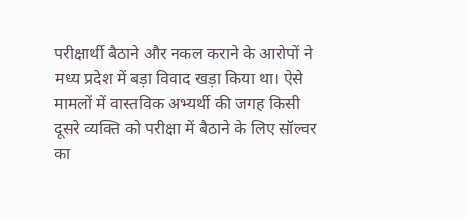परीक्षार्थी बैठाने और नकल कराने के आरोपों ने मध्य प्रदेश में बड़ा विवाद खड़ा किया था। ऐसे मामलों में वास्तविक अभ्यर्थी की जगह किसी दूसरे व्यक्ति को परीक्षा में बैठाने के लिए सॉल्वर का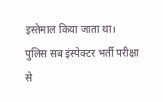इस्तेमाल किया जाता था।
पुलिस सब इंस्पेक्टर भर्ती परीक्षा से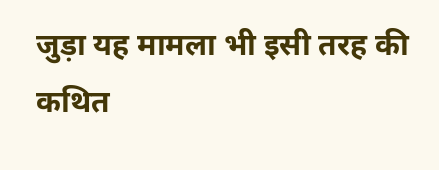जुड़ा यह मामला भी इसी तरह की कथित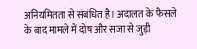अनियमितता से संबंधित है। अदालत के फैसले के बाद मामले में दोष और सजा से जुड़ी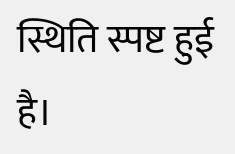स्थिति स्पष्ट हुई है।